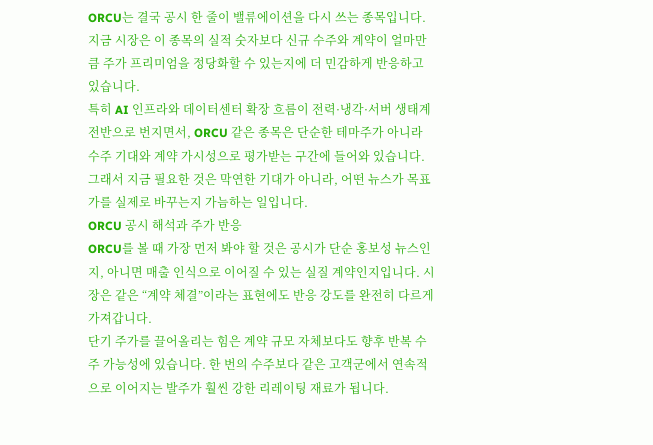ORCU는 결국 공시 한 줄이 밸류에이션을 다시 쓰는 종목입니다. 지금 시장은 이 종목의 실적 숫자보다 신규 수주와 계약이 얼마만큼 주가 프리미엄을 정당화할 수 있는지에 더 민감하게 반응하고 있습니다.
특히 AI 인프라와 데이터센터 확장 흐름이 전력·냉각·서버 생태계 전반으로 번지면서, ORCU 같은 종목은 단순한 테마주가 아니라 수주 기대와 계약 가시성으로 평가받는 구간에 들어와 있습니다. 그래서 지금 필요한 것은 막연한 기대가 아니라, 어떤 뉴스가 목표가를 실제로 바꾸는지 가늠하는 일입니다.
ORCU 공시 해석과 주가 반응
ORCU를 볼 때 가장 먼저 봐야 할 것은 공시가 단순 홍보성 뉴스인지, 아니면 매출 인식으로 이어질 수 있는 실질 계약인지입니다. 시장은 같은 “계약 체결”이라는 표현에도 반응 강도를 완전히 다르게 가져갑니다.
단기 주가를 끌어올리는 힘은 계약 규모 자체보다도 향후 반복 수주 가능성에 있습니다. 한 번의 수주보다 같은 고객군에서 연속적으로 이어지는 발주가 훨씬 강한 리레이팅 재료가 됩니다.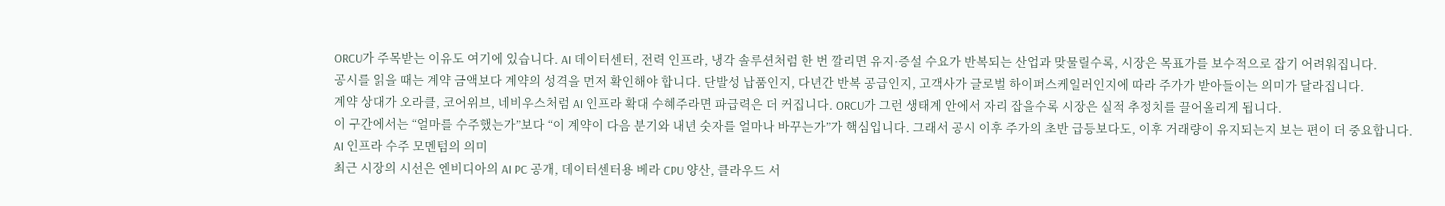ORCU가 주목받는 이유도 여기에 있습니다. AI 데이터센터, 전력 인프라, 냉각 솔루션처럼 한 번 깔리면 유지·증설 수요가 반복되는 산업과 맞물릴수록, 시장은 목표가를 보수적으로 잡기 어려워집니다.
공시를 읽을 때는 계약 금액보다 계약의 성격을 먼저 확인해야 합니다. 단발성 납품인지, 다년간 반복 공급인지, 고객사가 글로벌 하이퍼스케일러인지에 따라 주가가 받아들이는 의미가 달라집니다.
계약 상대가 오라클, 코어위브, 네비우스처럼 AI 인프라 확대 수혜주라면 파급력은 더 커집니다. ORCU가 그런 생태계 안에서 자리 잡을수록 시장은 실적 추정치를 끌어올리게 됩니다.
이 구간에서는 “얼마를 수주했는가”보다 “이 계약이 다음 분기와 내년 숫자를 얼마나 바꾸는가”가 핵심입니다. 그래서 공시 이후 주가의 초반 급등보다도, 이후 거래량이 유지되는지 보는 편이 더 중요합니다.
AI 인프라 수주 모멘텀의 의미
최근 시장의 시선은 엔비디아의 AI PC 공개, 데이터센터용 베라 CPU 양산, 클라우드 서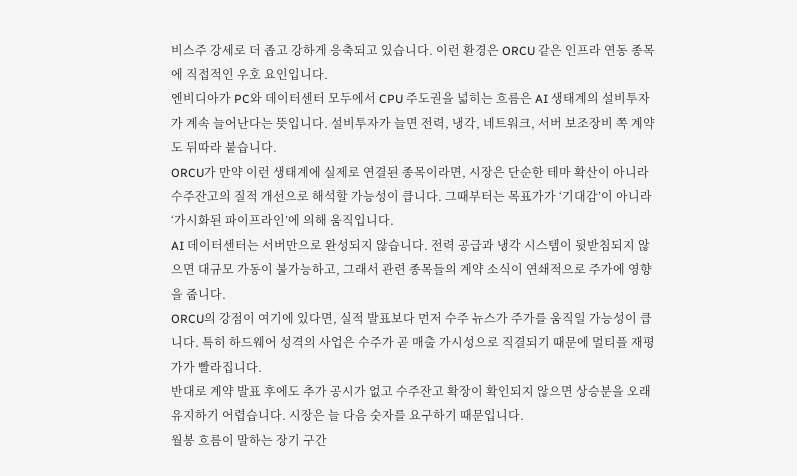비스주 강세로 더 좁고 강하게 응축되고 있습니다. 이런 환경은 ORCU 같은 인프라 연동 종목에 직접적인 우호 요인입니다.
엔비디아가 PC와 데이터센터 모두에서 CPU 주도권을 넓히는 흐름은 AI 생태계의 설비투자가 계속 늘어난다는 뜻입니다. 설비투자가 늘면 전력, 냉각, 네트워크, 서버 보조장비 쪽 계약도 뒤따라 붙습니다.
ORCU가 만약 이런 생태계에 실제로 연결된 종목이라면, 시장은 단순한 테마 확산이 아니라 수주잔고의 질적 개선으로 해석할 가능성이 큽니다. 그때부터는 목표가가 ‘기대감’이 아니라 ‘가시화된 파이프라인’에 의해 움직입니다.
AI 데이터센터는 서버만으로 완성되지 않습니다. 전력 공급과 냉각 시스템이 뒷받침되지 않으면 대규모 가동이 불가능하고, 그래서 관련 종목들의 계약 소식이 연쇄적으로 주가에 영향을 줍니다.
ORCU의 강점이 여기에 있다면, 실적 발표보다 먼저 수주 뉴스가 주가를 움직일 가능성이 큽니다. 특히 하드웨어 성격의 사업은 수주가 곧 매출 가시성으로 직결되기 때문에 멀티플 재평가가 빨라집니다.
반대로 계약 발표 후에도 추가 공시가 없고 수주잔고 확장이 확인되지 않으면 상승분을 오래 유지하기 어렵습니다. 시장은 늘 다음 숫자를 요구하기 때문입니다.
월봉 흐름이 말하는 장기 구간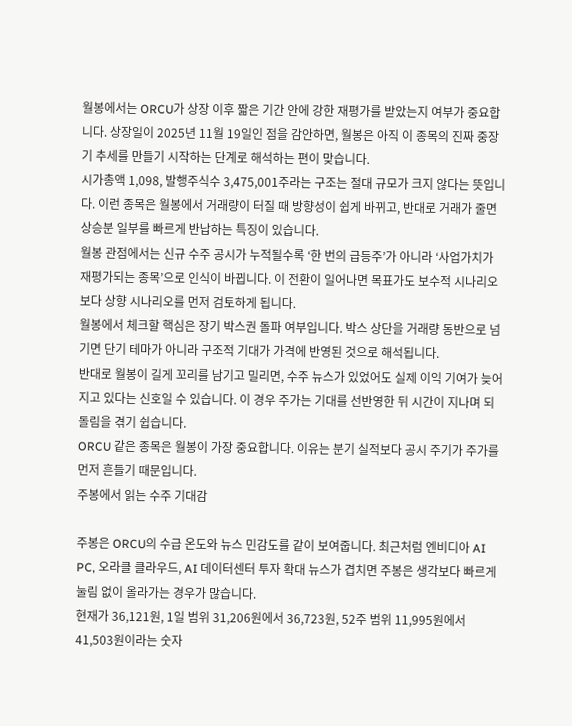월봉에서는 ORCU가 상장 이후 짧은 기간 안에 강한 재평가를 받았는지 여부가 중요합니다. 상장일이 2025년 11월 19일인 점을 감안하면, 월봉은 아직 이 종목의 진짜 중장기 추세를 만들기 시작하는 단계로 해석하는 편이 맞습니다.
시가총액 1,098, 발행주식수 3,475,001주라는 구조는 절대 규모가 크지 않다는 뜻입니다. 이런 종목은 월봉에서 거래량이 터질 때 방향성이 쉽게 바뀌고, 반대로 거래가 줄면 상승분 일부를 빠르게 반납하는 특징이 있습니다.
월봉 관점에서는 신규 수주 공시가 누적될수록 ‘한 번의 급등주’가 아니라 ‘사업가치가 재평가되는 종목’으로 인식이 바뀝니다. 이 전환이 일어나면 목표가도 보수적 시나리오보다 상향 시나리오를 먼저 검토하게 됩니다.
월봉에서 체크할 핵심은 장기 박스권 돌파 여부입니다. 박스 상단을 거래량 동반으로 넘기면 단기 테마가 아니라 구조적 기대가 가격에 반영된 것으로 해석됩니다.
반대로 월봉이 길게 꼬리를 남기고 밀리면, 수주 뉴스가 있었어도 실제 이익 기여가 늦어지고 있다는 신호일 수 있습니다. 이 경우 주가는 기대를 선반영한 뒤 시간이 지나며 되돌림을 겪기 쉽습니다.
ORCU 같은 종목은 월봉이 가장 중요합니다. 이유는 분기 실적보다 공시 주기가 주가를 먼저 흔들기 때문입니다.
주봉에서 읽는 수주 기대감

주봉은 ORCU의 수급 온도와 뉴스 민감도를 같이 보여줍니다. 최근처럼 엔비디아 AI PC, 오라클 클라우드, AI 데이터센터 투자 확대 뉴스가 겹치면 주봉은 생각보다 빠르게 눌림 없이 올라가는 경우가 많습니다.
현재가 36,121원, 1일 범위 31,206원에서 36,723원, 52주 범위 11,995원에서 41,503원이라는 숫자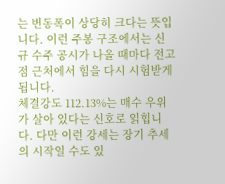는 변동폭이 상당히 크다는 뜻입니다. 이런 주봉 구조에서는 신규 수주 공시가 나올 때마다 전고점 근처에서 힘을 다시 시험받게 됩니다.
체결강도 112.13%는 매수 우위가 살아 있다는 신호로 읽힙니다. 다만 이런 강세는 장기 추세의 시작일 수도 있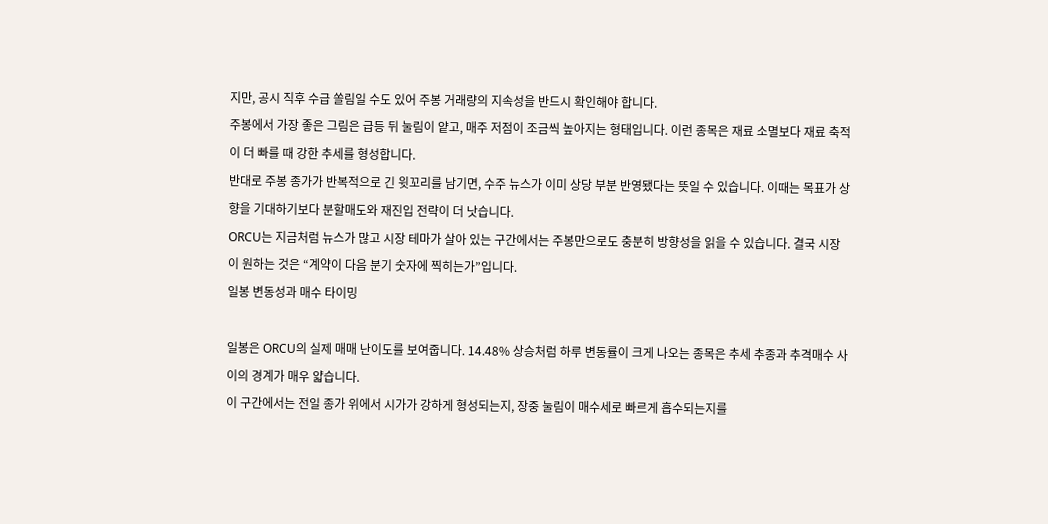지만, 공시 직후 수급 쏠림일 수도 있어 주봉 거래량의 지속성을 반드시 확인해야 합니다.
주봉에서 가장 좋은 그림은 급등 뒤 눌림이 얕고, 매주 저점이 조금씩 높아지는 형태입니다. 이런 종목은 재료 소멸보다 재료 축적이 더 빠를 때 강한 추세를 형성합니다.
반대로 주봉 종가가 반복적으로 긴 윗꼬리를 남기면, 수주 뉴스가 이미 상당 부분 반영됐다는 뜻일 수 있습니다. 이때는 목표가 상향을 기대하기보다 분할매도와 재진입 전략이 더 낫습니다.
ORCU는 지금처럼 뉴스가 많고 시장 테마가 살아 있는 구간에서는 주봉만으로도 충분히 방향성을 읽을 수 있습니다. 결국 시장이 원하는 것은 “계약이 다음 분기 숫자에 찍히는가”입니다.
일봉 변동성과 매수 타이밍

일봉은 ORCU의 실제 매매 난이도를 보여줍니다. 14.48% 상승처럼 하루 변동률이 크게 나오는 종목은 추세 추종과 추격매수 사이의 경계가 매우 얇습니다.
이 구간에서는 전일 종가 위에서 시가가 강하게 형성되는지, 장중 눌림이 매수세로 빠르게 흡수되는지를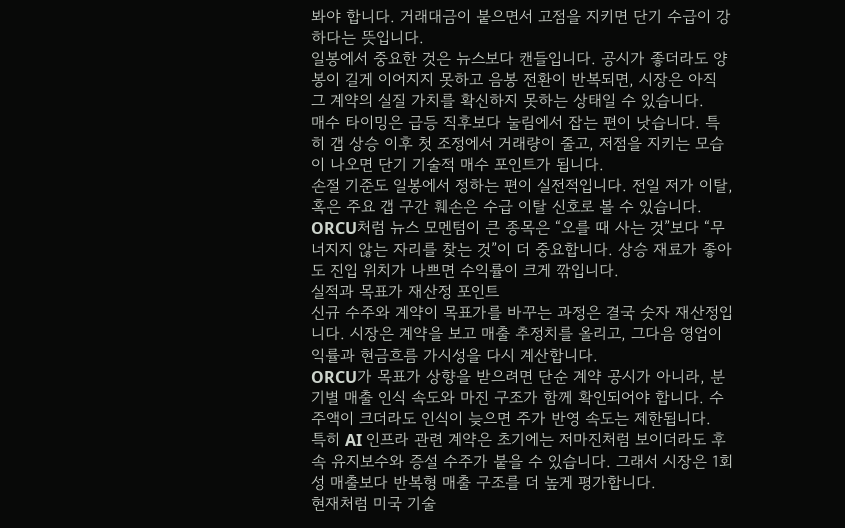봐야 합니다. 거래대금이 붙으면서 고점을 지키면 단기 수급이 강하다는 뜻입니다.
일봉에서 중요한 것은 뉴스보다 캔들입니다. 공시가 좋더라도 양봉이 길게 이어지지 못하고 음봉 전환이 반복되면, 시장은 아직 그 계약의 실질 가치를 확신하지 못하는 상태일 수 있습니다.
매수 타이밍은 급등 직후보다 눌림에서 잡는 편이 낫습니다. 특히 갭 상승 이후 첫 조정에서 거래량이 줄고, 저점을 지키는 모습이 나오면 단기 기술적 매수 포인트가 됩니다.
손절 기준도 일봉에서 정하는 편이 실전적입니다. 전일 저가 이탈, 혹은 주요 갭 구간 훼손은 수급 이탈 신호로 볼 수 있습니다.
ORCU처럼 뉴스 모멘텀이 큰 종목은 “오를 때 사는 것”보다 “무너지지 않는 자리를 찾는 것”이 더 중요합니다. 상승 재료가 좋아도 진입 위치가 나쁘면 수익률이 크게 깎입니다.
실적과 목표가 재산정 포인트
신규 수주와 계약이 목표가를 바꾸는 과정은 결국 숫자 재산정입니다. 시장은 계약을 보고 매출 추정치를 올리고, 그다음 영업이익률과 현금흐름 가시성을 다시 계산합니다.
ORCU가 목표가 상향을 받으려면 단순 계약 공시가 아니라, 분기별 매출 인식 속도와 마진 구조가 함께 확인되어야 합니다. 수주액이 크더라도 인식이 늦으면 주가 반영 속도는 제한됩니다.
특히 AI 인프라 관련 계약은 초기에는 저마진처럼 보이더라도 후속 유지보수와 증설 수주가 붙을 수 있습니다. 그래서 시장은 1회성 매출보다 반복형 매출 구조를 더 높게 평가합니다.
현재처럼 미국 기술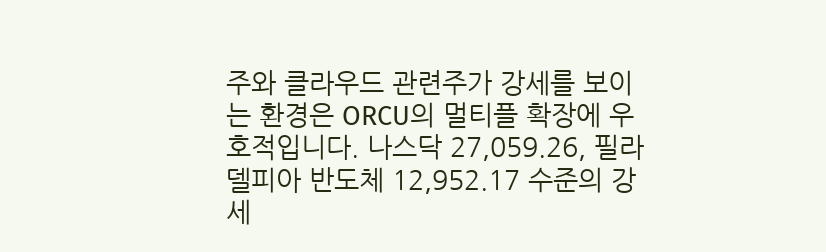주와 클라우드 관련주가 강세를 보이는 환경은 ORCU의 멀티플 확장에 우호적입니다. 나스닥 27,059.26, 필라델피아 반도체 12,952.17 수준의 강세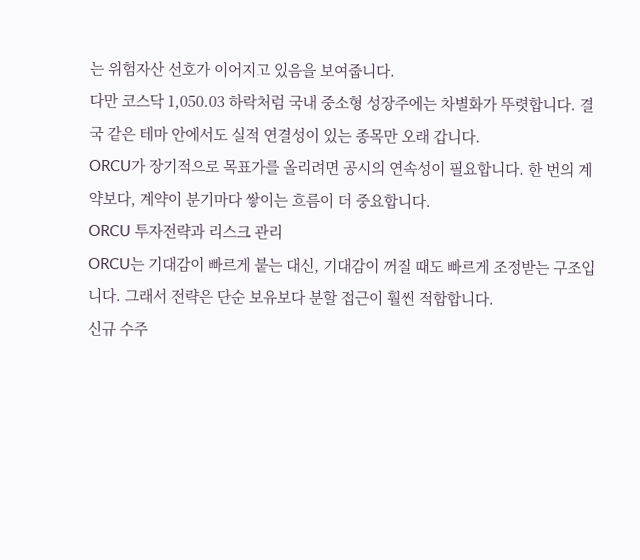는 위험자산 선호가 이어지고 있음을 보여줍니다.
다만 코스닥 1,050.03 하락처럼 국내 중소형 성장주에는 차별화가 뚜렷합니다. 결국 같은 테마 안에서도 실적 연결성이 있는 종목만 오래 갑니다.
ORCU가 장기적으로 목표가를 올리려면 공시의 연속성이 필요합니다. 한 번의 계약보다, 계약이 분기마다 쌓이는 흐름이 더 중요합니다.
ORCU 투자전략과 리스크 관리
ORCU는 기대감이 빠르게 붙는 대신, 기대감이 꺼질 때도 빠르게 조정받는 구조입니다. 그래서 전략은 단순 보유보다 분할 접근이 훨씬 적합합니다.
신규 수주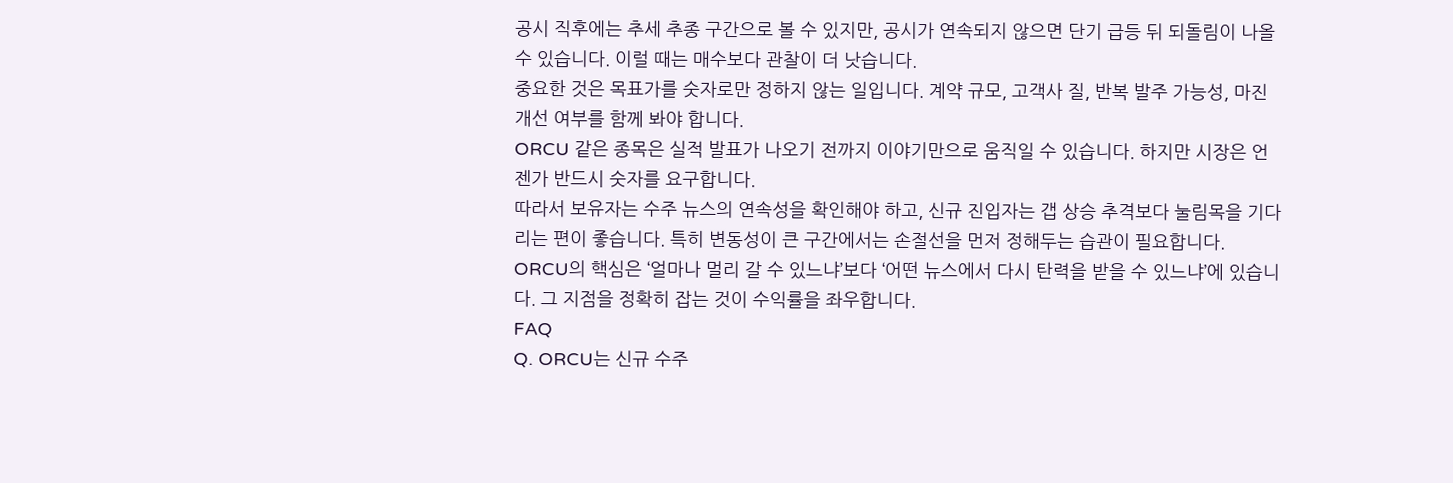공시 직후에는 추세 추종 구간으로 볼 수 있지만, 공시가 연속되지 않으면 단기 급등 뒤 되돌림이 나올 수 있습니다. 이럴 때는 매수보다 관찰이 더 낫습니다.
중요한 것은 목표가를 숫자로만 정하지 않는 일입니다. 계약 규모, 고객사 질, 반복 발주 가능성, 마진 개선 여부를 함께 봐야 합니다.
ORCU 같은 종목은 실적 발표가 나오기 전까지 이야기만으로 움직일 수 있습니다. 하지만 시장은 언젠가 반드시 숫자를 요구합니다.
따라서 보유자는 수주 뉴스의 연속성을 확인해야 하고, 신규 진입자는 갭 상승 추격보다 눌림목을 기다리는 편이 좋습니다. 특히 변동성이 큰 구간에서는 손절선을 먼저 정해두는 습관이 필요합니다.
ORCU의 핵심은 ‘얼마나 멀리 갈 수 있느냐’보다 ‘어떤 뉴스에서 다시 탄력을 받을 수 있느냐’에 있습니다. 그 지점을 정확히 잡는 것이 수익률을 좌우합니다.
FAQ
Q. ORCU는 신규 수주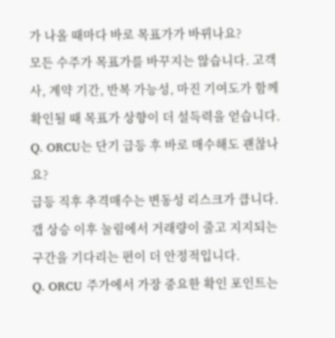가 나올 때마다 바로 목표가가 바뀌나요?
모든 수주가 목표가를 바꾸지는 않습니다. 고객사, 계약 기간, 반복 가능성, 마진 기여도가 함께 확인될 때 목표가 상향이 더 설득력을 얻습니다.
Q. ORCU는 단기 급등 후 바로 매수해도 괜찮나요?
급등 직후 추격매수는 변동성 리스크가 큽니다. 갭 상승 이후 눌림에서 거래량이 줄고 지지되는 구간을 기다리는 편이 더 안정적입니다.
Q. ORCU 주가에서 가장 중요한 확인 포인트는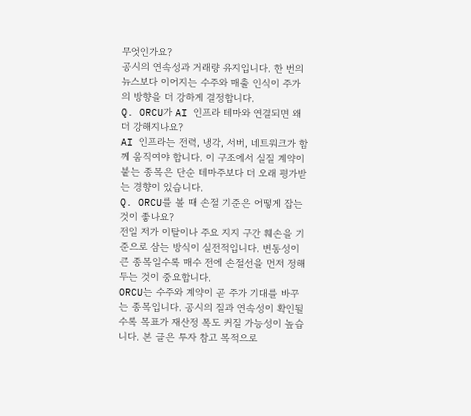무엇인가요?
공시의 연속성과 거래량 유지입니다. 한 번의 뉴스보다 이어지는 수주와 매출 인식이 주가의 방향을 더 강하게 결정합니다.
Q. ORCU가 AI 인프라 테마와 연결되면 왜 더 강해지나요?
AI 인프라는 전력, 냉각, 서버, 네트워크가 함께 움직여야 합니다. 이 구조에서 실질 계약이 붙는 종목은 단순 테마주보다 더 오래 평가받는 경향이 있습니다.
Q. ORCU를 볼 때 손절 기준은 어떻게 잡는 것이 좋나요?
전일 저가 이탈이나 주요 지지 구간 훼손을 기준으로 삼는 방식이 실전적입니다. 변동성이 큰 종목일수록 매수 전에 손절선을 먼저 정해두는 것이 중요합니다.
ORCU는 수주와 계약이 곧 주가 기대를 바꾸는 종목입니다. 공시의 질과 연속성이 확인될수록 목표가 재산정 폭도 커질 가능성이 높습니다. 본 글은 투자 참고 목적으로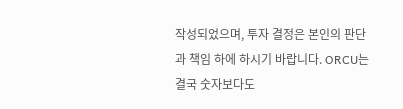작성되었으며, 투자 결정은 본인의 판단과 책임 하에 하시기 바랍니다. ORCU는 결국 숫자보다도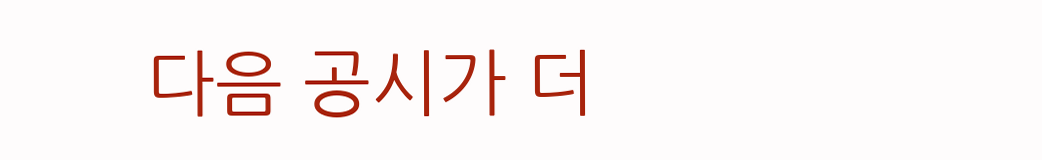다음 공시가 더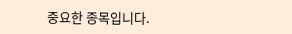중요한 종목입니다.